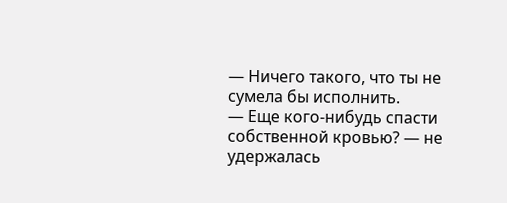— Ничего такого, что ты не сумела бы исполнить.
— Еще кого-нибудь спасти собственной кровью? — не удержалась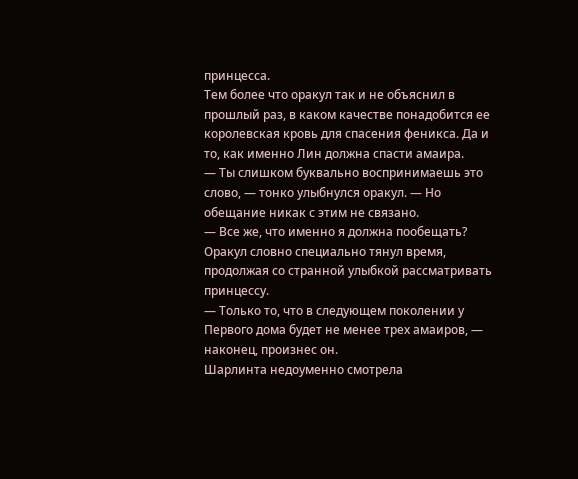принцесса.
Тем более что оракул так и не объяснил в прошлый раз, в каком качестве понадобится ее королевская кровь для спасения феникса. Да и то, как именно Лин должна спасти амаира.
— Ты слишком буквально воспринимаешь это слово, — тонко улыбнулся оракул. — Но обещание никак с этим не связано.
— Все же, что именно я должна пообещать?
Оракул словно специально тянул время, продолжая со странной улыбкой рассматривать принцессу.
— Только то, что в следующем поколении у Первого дома будет не менее трех амаиров, — наконец, произнес он.
Шарлинта недоуменно смотрела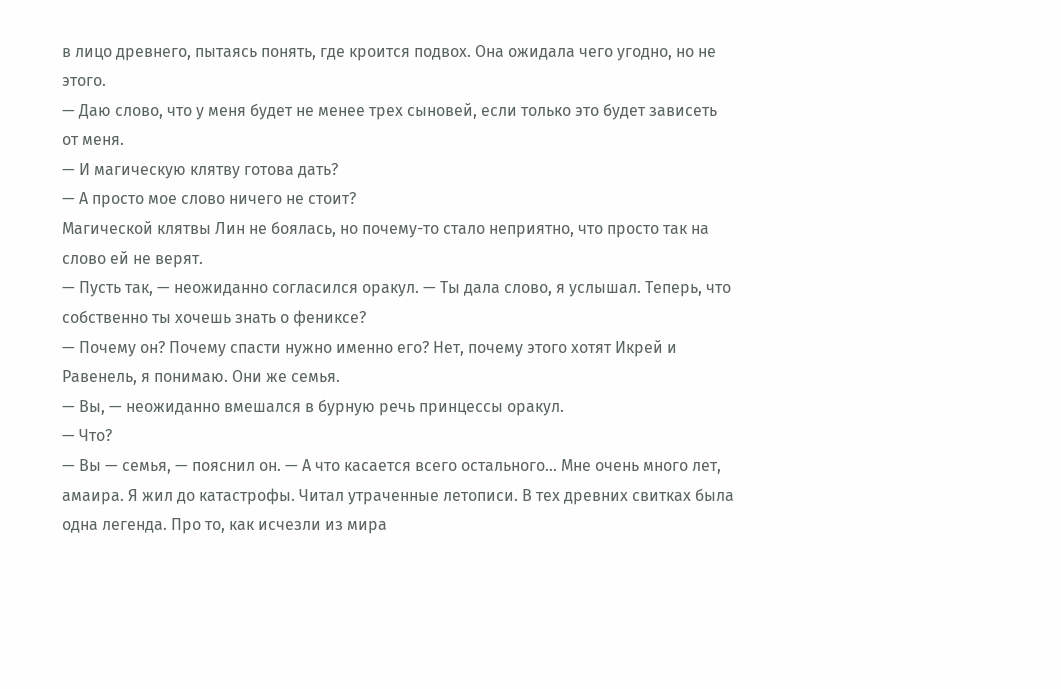в лицо древнего, пытаясь понять, где кроится подвох. Она ожидала чего угодно, но не этого.
— Даю слово, что у меня будет не менее трех сыновей, если только это будет зависеть от меня.
— И магическую клятву готова дать?
— А просто мое слово ничего не стоит?
Магической клятвы Лин не боялась, но почему-то стало неприятно, что просто так на слово ей не верят.
— Пусть так, — неожиданно согласился оракул. — Ты дала слово, я услышал. Теперь, что собственно ты хочешь знать о фениксе?
— Почему он? Почему спасти нужно именно его? Нет, почему этого хотят Икрей и Равенель, я понимаю. Они же семья.
— Вы, — неожиданно вмешался в бурную речь принцессы оракул.
— Что?
— Вы — семья, — пояснил он. — А что касается всего остального… Мне очень много лет, амаира. Я жил до катастрофы. Читал утраченные летописи. В тех древних свитках была одна легенда. Про то, как исчезли из мира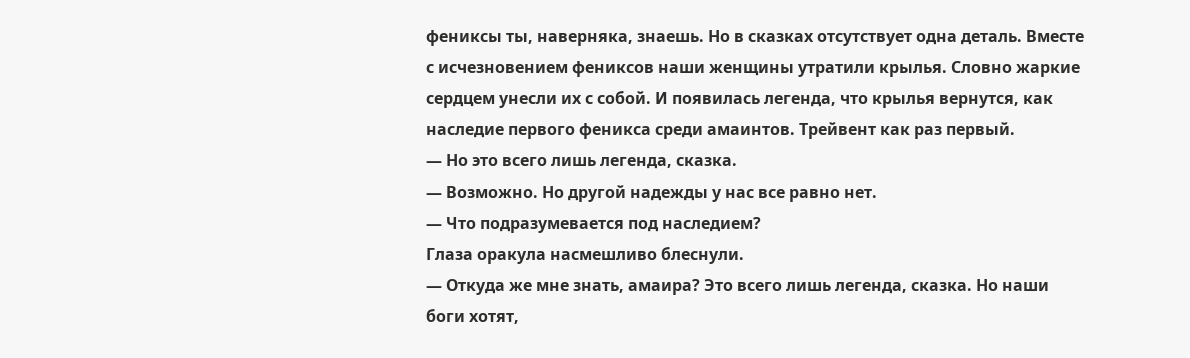фениксы ты, наверняка, знаешь. Но в сказках отсутствует одна деталь. Вместе с исчезновением фениксов наши женщины утратили крылья. Словно жаркие сердцем унесли их с собой. И появилась легенда, что крылья вернутся, как наследие первого феникса среди амаинтов. Трейвент как раз первый.
— Но это всего лишь легенда, сказка.
— Возможно. Но другой надежды у нас все равно нет.
— Что подразумевается под наследием?
Глаза оракула насмешливо блеснули.
— Откуда же мне знать, амаира? Это всего лишь легенда, сказка. Но наши боги хотят,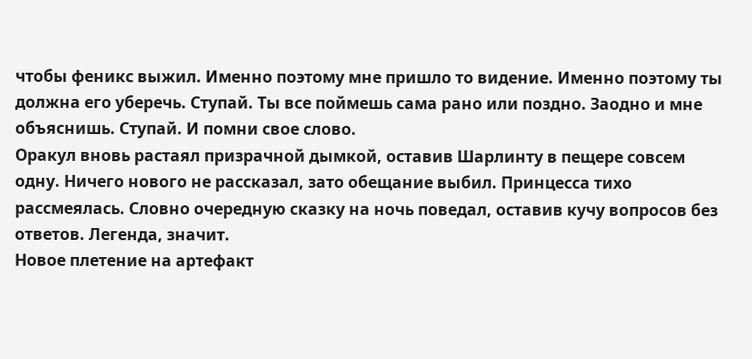чтобы феникс выжил. Именно поэтому мне пришло то видение. Именно поэтому ты должна его уберечь. Ступай. Ты все поймешь сама рано или поздно. Заодно и мне объяснишь. Ступай. И помни свое слово.
Оракул вновь растаял призрачной дымкой, оставив Шарлинту в пещере совсем одну. Ничего нового не рассказал, зато обещание выбил. Принцесса тихо рассмеялась. Словно очередную сказку на ночь поведал, оставив кучу вопросов без ответов. Легенда, значит.
Новое плетение на артефакт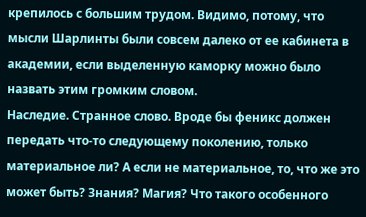крепилось с большим трудом. Видимо, потому, что мысли Шарлинты были совсем далеко от ее кабинета в академии, если выделенную каморку можно было назвать этим громким словом.
Наследие. Странное слово. Вроде бы феникс должен передать что-то следующему поколению, только материальное ли? А если не материальное, то, что же это может быть? Знания? Магия? Что такого особенного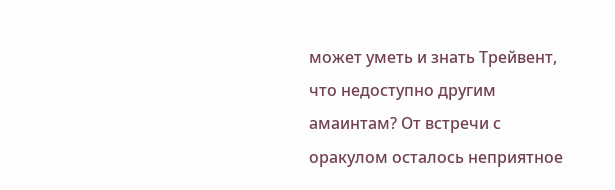может уметь и знать Трейвент, что недоступно другим амаинтам? От встречи с оракулом осталось неприятное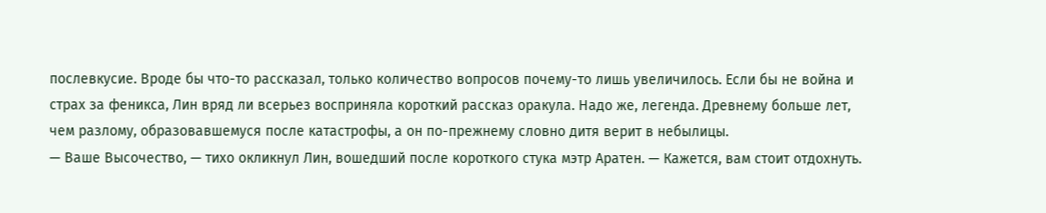послевкусие. Вроде бы что-то рассказал, только количество вопросов почему-то лишь увеличилось. Если бы не война и страх за феникса, Лин вряд ли всерьез восприняла короткий рассказ оракула. Надо же, легенда. Древнему больше лет, чем разлому, образовавшемуся после катастрофы, а он по-прежнему словно дитя верит в небылицы.
— Ваше Высочество, — тихо окликнул Лин, вошедший после короткого стука мэтр Аратен. — Кажется, вам стоит отдохнуть.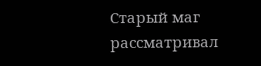Старый маг рассматривал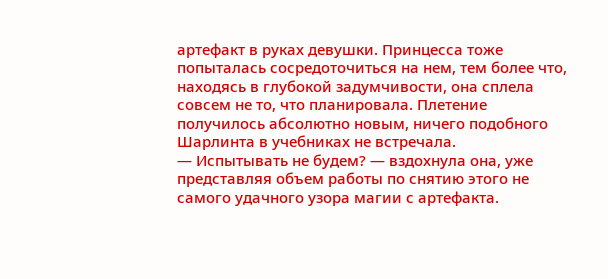артефакт в руках девушки. Принцесса тоже попыталась сосредоточиться на нем, тем более что, находясь в глубокой задумчивости, она сплела совсем не то, что планировала. Плетение получилось абсолютно новым, ничего подобного Шарлинта в учебниках не встречала.
— Испытывать не будем? — вздохнула она, уже представляя объем работы по снятию этого не самого удачного узора магии с артефакта.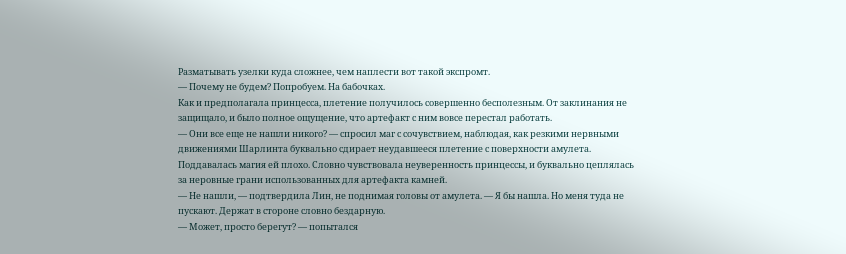Разматывать узелки куда сложнее, чем наплести вот такой экспромт.
— Почему не будем? Попробуем. На бабочках.
Как и предполагала принцесса, плетение получилось совершенно бесполезным. От заклинания не защищало, и было полное ощущение, что артефакт с ним вовсе перестал работать.
— Они все еще не нашли никого? — спросил маг с сочувствием, наблюдая, как резкими нервными движениями Шарлинта буквально сдирает неудавшееся плетение с поверхности амулета.
Поддавалась магия ей плохо. Словно чувствовала неуверенность принцессы, и буквально цеплялась за неровные грани использованных для артефакта камней.
— Не нашли, — подтвердила Лин, не поднимая головы от амулета. — Я бы нашла. Но меня туда не пускают. Держат в стороне словно бездарную.
— Может, просто берегут? — попытался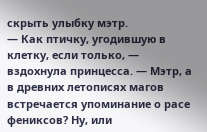скрыть улыбку мэтр.
— Как птичку, угодившую в клетку, если только, — вздохнула принцесса. — Мэтр, а в древних летописях магов встречается упоминание о расе фениксов? Ну, или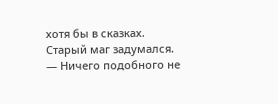хотя бы в сказках.
Старый маг задумался.
— Ничего подобного не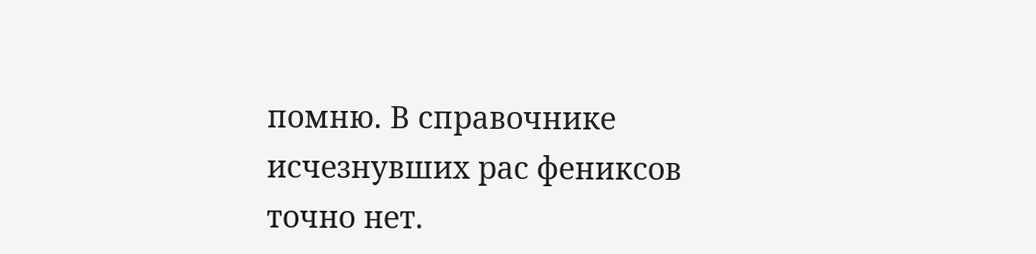помню. В справочнике исчезнувших рас фениксов точно нет.